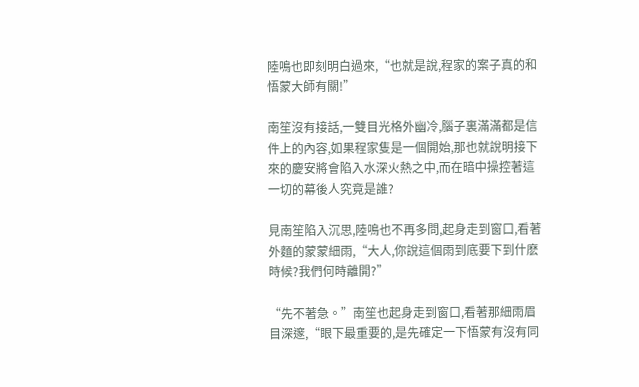陸鳴也即刻明白過來,“也就是說,程家的案子真的和悟蒙大師有關!”

南笙沒有接話,一雙目光格外幽冷,腦子裏滿滿都是信件上的內容,如果程家隻是一個開始,那也就說明接下來的慶安將會陷入水深火熱之中,而在暗中操控著這一切的幕後人究竟是誰?

見南笙陷入沉思,陸鳴也不再多問,起身走到窗口,看著外麵的蒙蒙細雨,“大人,你說這個雨到底要下到什麽時候?我們何時離開?”

“先不著急。”南笙也起身走到窗口,看著那細雨眉目深邃,“眼下最重要的,是先確定一下悟蒙有沒有同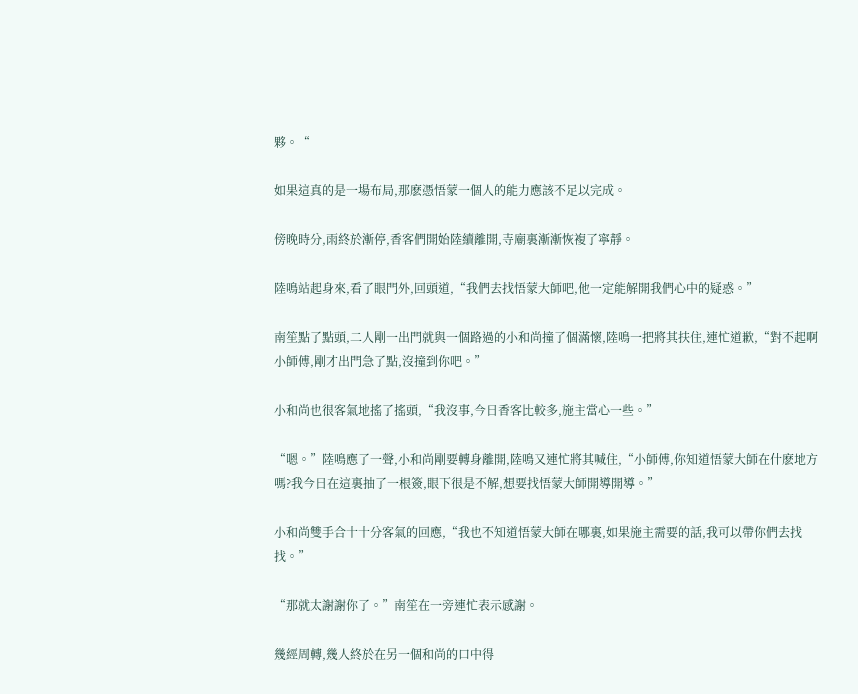夥。“

如果這真的是一場布局,那麽憑悟蒙一個人的能力應該不足以完成。

傍晚時分,雨終於漸停,香客們開始陸續離開,寺廟裏漸漸恢複了寧靜。

陸鳴站起身來,看了眼門外,回頭道,“我們去找悟蒙大師吧,他一定能解開我們心中的疑惑。”

南笙點了點頭,二人剛一出門就與一個路過的小和尚撞了個滿懷,陸鳴一把將其扶住,連忙道歉,“對不起啊小師傅,剛才出門急了點,沒撞到你吧。”

小和尚也很客氣地搖了搖頭,“我沒事,今日香客比較多,施主當心一些。”

“嗯。”陸鳴應了一聲,小和尚剛要轉身離開,陸鳴又連忙將其喊住,“小師傅,你知道悟蒙大師在什麽地方嗎?我今日在這裏抽了一根簽,眼下很是不解,想要找悟蒙大師開導開導。”

小和尚雙手合十十分客氣的回應,“我也不知道悟蒙大師在哪裏,如果施主需要的話,我可以帶你們去找找。”

“那就太謝謝你了。”南笙在一旁連忙表示感謝。

幾經周轉,幾人終於在另一個和尚的口中得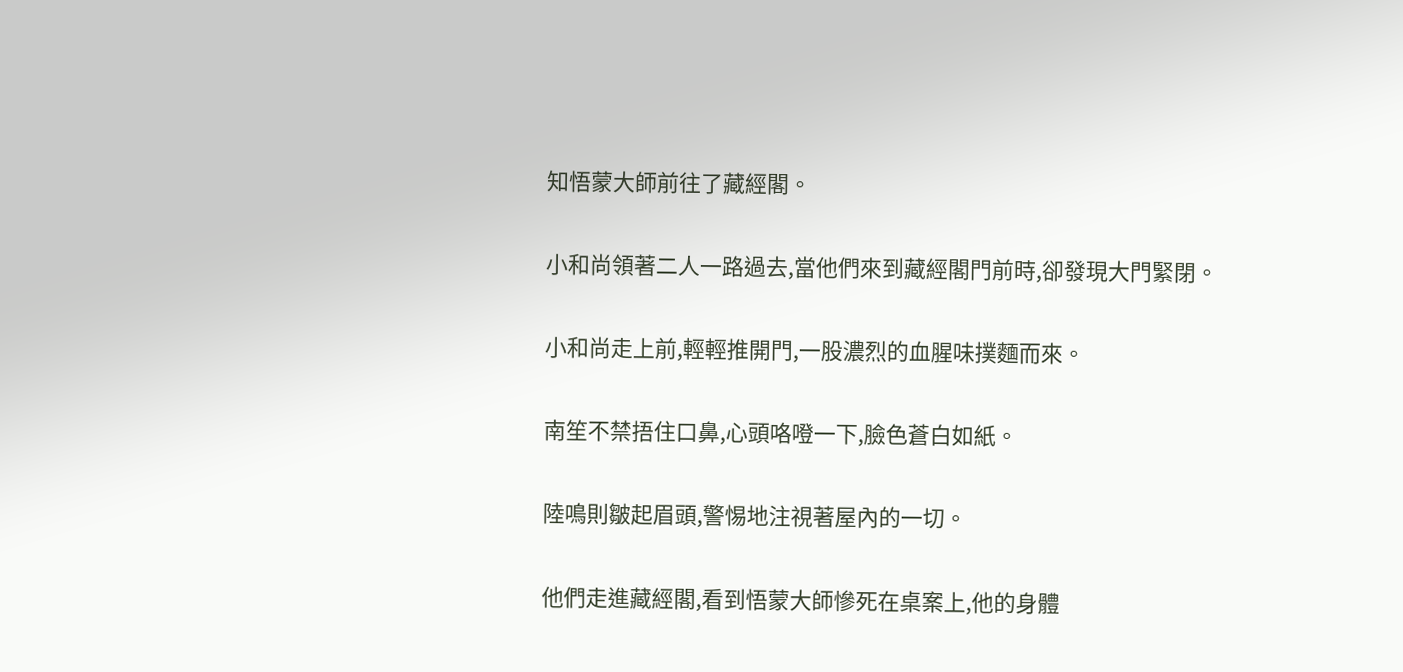知悟蒙大師前往了藏經閣。

小和尚領著二人一路過去,當他們來到藏經閣門前時,卻發現大門緊閉。

小和尚走上前,輕輕推開門,一股濃烈的血腥味撲麵而來。

南笙不禁捂住口鼻,心頭咯噔一下,臉色蒼白如紙。

陸鳴則皺起眉頭,警惕地注視著屋內的一切。

他們走進藏經閣,看到悟蒙大師慘死在桌案上,他的身體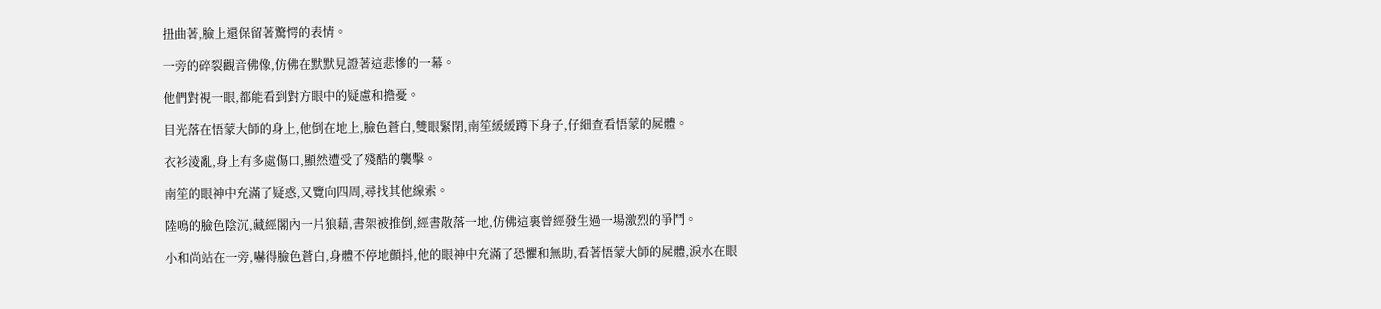扭曲著,臉上還保留著驚愕的表情。

一旁的碎裂觀音佛像,仿佛在默默見證著這悲慘的一幕。

他們對視一眼,都能看到對方眼中的疑慮和擔憂。

目光落在悟蒙大師的身上,他倒在地上,臉色蒼白,雙眼緊閉,南笙緩緩蹲下身子,仔細查看悟蒙的屍體。

衣衫淩亂,身上有多處傷口,顯然遭受了殘酷的襲擊。

南笙的眼神中充滿了疑惑,又覽向四周,尋找其他線索。

陸鳴的臉色陰沉,藏經閣內一片狼藉,書架被推倒,經書散落一地,仿佛這裏曾經發生過一場激烈的爭鬥。

小和尚站在一旁,嚇得臉色蒼白,身體不停地顫抖,他的眼神中充滿了恐懼和無助,看著悟蒙大師的屍體,淚水在眼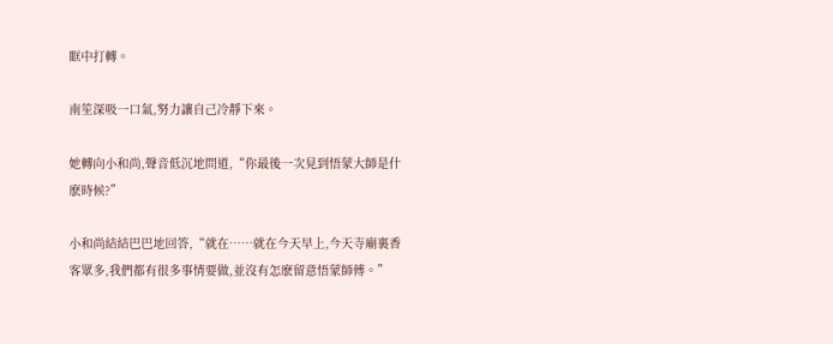眶中打轉。

南笙深吸一口氣,努力讓自己冷靜下來。

她轉向小和尚,聲音低沉地問道,“你最後一次見到悟蒙大師是什麽時候?”

小和尚結結巴巴地回答,“就在……就在今天早上,今天寺廟裏香客眾多,我們都有很多事情要做,並沒有怎麽留意悟蒙師傅。”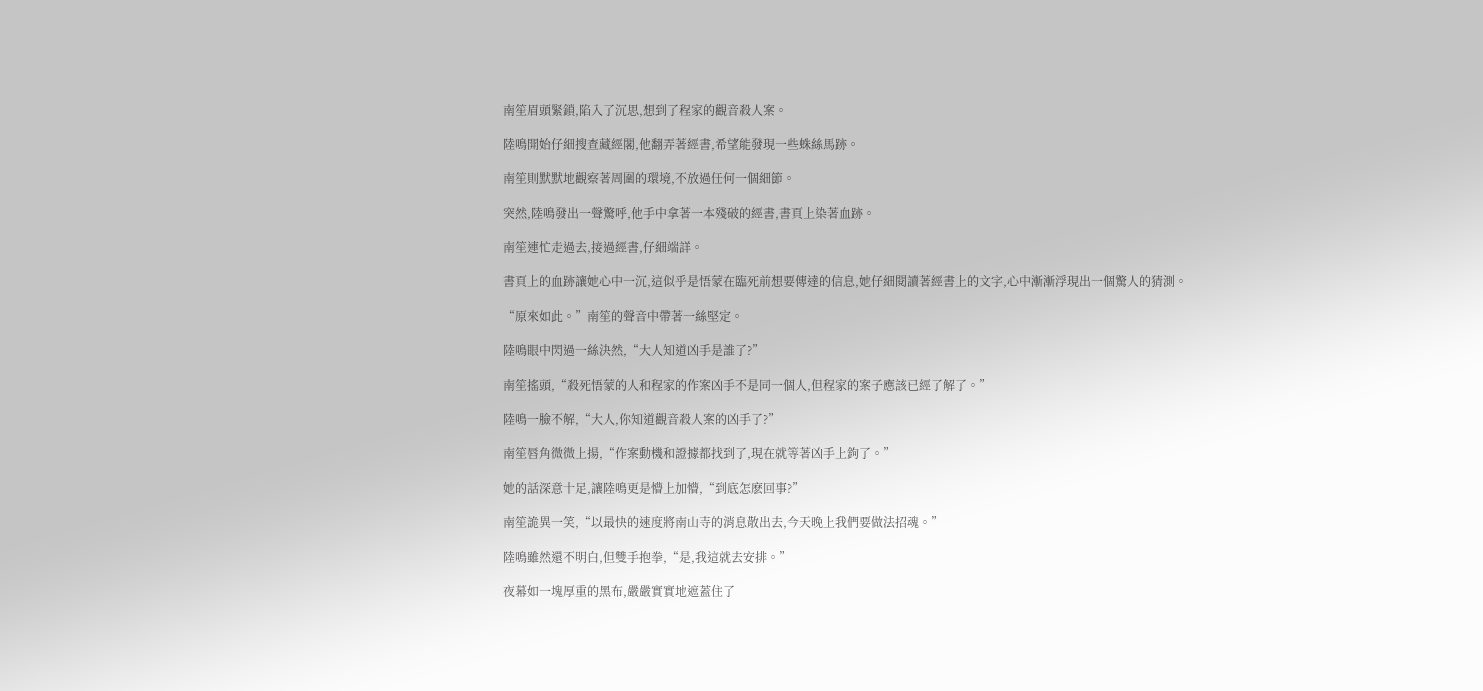南笙眉頭緊鎖,陷入了沉思,想到了程家的觀音殺人案。

陸鳴開始仔細搜查藏經閣,他翻弄著經書,希望能發現一些蛛絲馬跡。

南笙則默默地觀察著周圍的環境,不放過任何一個細節。

突然,陸鳴發出一聲驚呼,他手中拿著一本殘破的經書,書頁上染著血跡。

南笙連忙走過去,接過經書,仔細端詳。

書頁上的血跡讓她心中一沉,這似乎是悟蒙在臨死前想要傳達的信息,她仔細閱讀著經書上的文字,心中漸漸浮現出一個驚人的猜測。

“原來如此。”南笙的聲音中帶著一絲堅定。

陸鳴眼中閃過一絲決然,“大人知道凶手是誰了?”

南笙搖頭,“殺死悟蒙的人和程家的作案凶手不是同一個人,但程家的案子應該已經了解了。”

陸鳴一臉不解,“大人,你知道觀音殺人案的凶手了?”

南笙唇角微微上揚,“作案動機和證據都找到了,現在就等著凶手上鉤了。”

她的話深意十足,讓陸鳴更是懵上加懵,“到底怎麽回事?”

南笙詭異一笑,“以最快的速度將南山寺的消息散出去,今天晚上我們要做法招魂。”

陸鳴雖然還不明白,但雙手抱拳,“是,我這就去安排。”

夜幕如一塊厚重的黑布,嚴嚴實實地遮蓋住了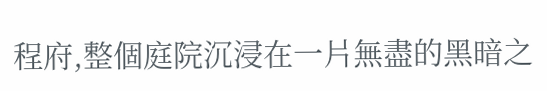程府,整個庭院沉浸在一片無盡的黑暗之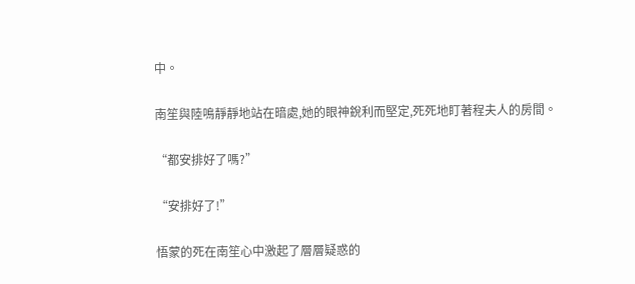中。

南笙與陸鳴靜靜地站在暗處,她的眼神銳利而堅定,死死地盯著程夫人的房間。

“都安排好了嗎?”

“安排好了!”

悟蒙的死在南笙心中激起了層層疑惑的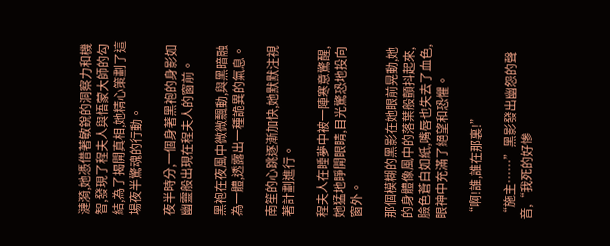漣漪,她憑借著敏銳的洞察力和機智,發現了程夫人與悟蒙大師的勾結,為了揭開真相,她精心策劃了這場夜半驚魂的行動。

夜半時分,一個身著黑袍的身影如幽靈般出現在程夫人的窗前。

黑袍在夜風中微微飄動,與黑暗融為一體,透露出一種詭異的氣息。

南笙的心跳逐漸加快,她默默注視著計劃進行。

程夫人在睡夢中被一陣寒意驚醒,她猛地睜開眼睛,目光驚恐地投向窗外。

那個模糊的黑影在她眼前晃動,她的身體像風中的落葉般顫抖起來,臉色蒼白如紙,嘴唇也失去了血色,眼神中充滿了絕望和恐懼。

“啊!誰,誰在那裏!”

“施主……”黑影發出幽怨的聲音,“我死的好慘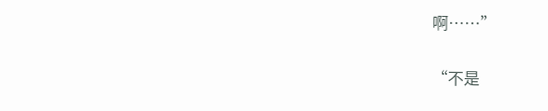啊……”

“不是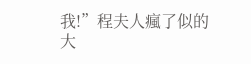我!”程夫人瘋了似的大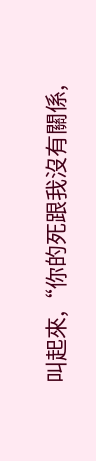叫起來,“你的死跟我沒有關係,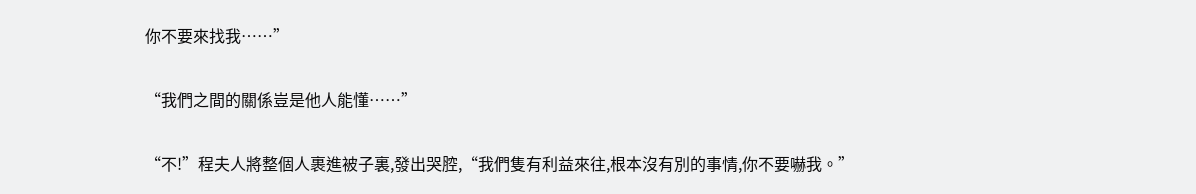你不要來找我……”

“我們之間的關係豈是他人能懂……”

“不!”程夫人將整個人裹進被子裏,發出哭腔,“我們隻有利益來往,根本沒有別的事情,你不要嚇我。”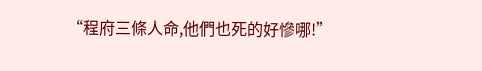“程府三條人命,他們也死的好慘哪!”